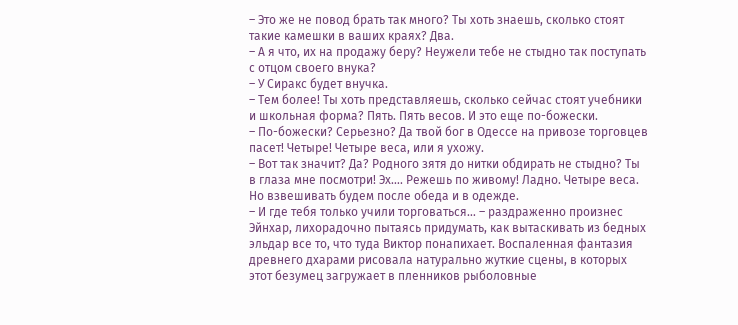– Это же не повод брать так много? Ты хоть знаешь, сколько стоят такие камешки в ваших краях? Два.
– А я что, их на продажу беру? Неужели тебе не стыдно так поступать с отцом своего внука?
– У Сиракс будет внучка.
– Тем более! Ты хоть представляешь, сколько сейчас стоят учебники и школьная форма? Пять. Пять весов. И это еще по-божески.
– По-божески? Серьезно? Да твой бог в Одессе на привозе торговцев пасет! Четыре! Четыре веса, или я ухожу.
– Вот так значит? Да? Родного зятя до нитки обдирать не стыдно? Ты в глаза мне посмотри! Эх…. Режешь по живому! Ладно. Четыре веса. Но взвешивать будем после обеда и в одежде.
– И где тебя только учили торговаться… – раздраженно произнес Эйнхар, лихорадочно пытаясь придумать, как вытаскивать из бедных эльдар все то, что туда Виктор понапихает. Воспаленная фантазия древнего дхарами рисовала натурально жуткие сцены, в которых этот безумец загружает в пленников рыболовные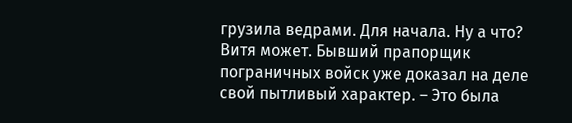грузила ведрами. Для начала. Ну а что? Витя может. Бывший прапорщик пограничных войск уже доказал на деле свой пытливый характер. – Это была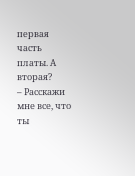первая часть платы. А вторая?
– Расскажи мне все, что ты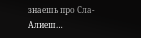знаешь про Сла-Алиеш…